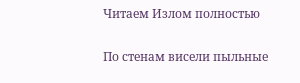Читаем Излом полностью

По стенам висели пыльные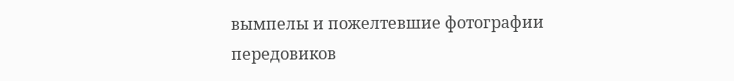вымпелы и пожелтевшие фотографии передовиков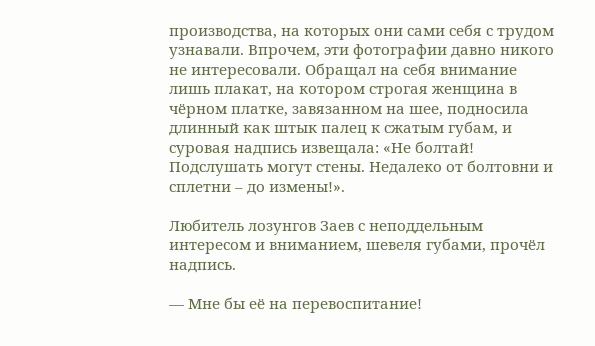производства, на которых они сами себя с трудом узнавали. Впрочем, эти фотографии давно никого не интересовали. Обращал на себя внимание лишь плакат, на котором строгая женщина в чёрном платке, завязанном на шее, подносила длинный как штык палец к сжатым губам, и суровая надпись извещала: «Не болтай! Подслушать могут стены. Недалеко от болтовни и сплетни – до измены!».

Любитель лозунгов Заев с неподдельным интересом и вниманием, шевеля губами, прочёл надпись.

— Мне бы её на перевоспитание!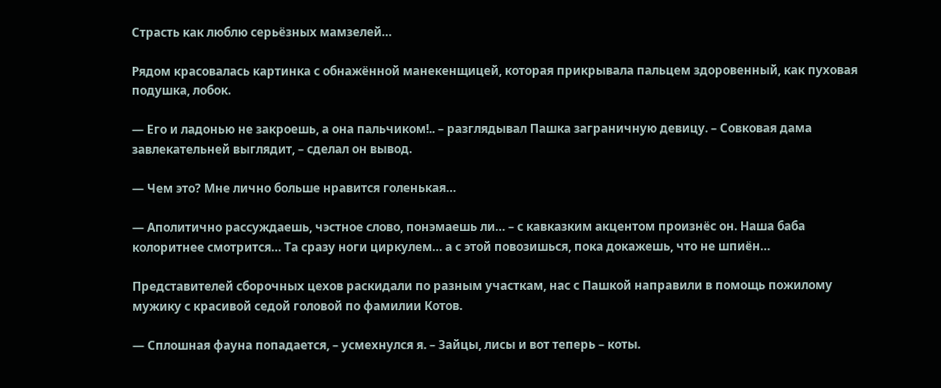Страсть как люблю серьёзных мамзелей…

Рядом красовалась картинка с обнажённой манекенщицей, которая прикрывала пальцем здоровенный, как пуховая подушка, лобок.

— Его и ладонью не закроешь, а она пальчиком!.. – разглядывал Пашка заграничную девицу. – Совковая дама завлекательней выглядит, – сделал он вывод.

— Чем это? Мне лично больше нравится голенькая…

— Аполитично рассуждаешь, чэстное слово, понэмаешь ли… – с кавказким акцентом произнёс он. Наша баба колоритнее смотрится… Та сразу ноги циркулем… а с этой повозишься, пока докажешь, что не шпиён…

Представителей сборочных цехов раскидали по разным участкам, нас с Пашкой направили в помощь пожилому мужику с красивой седой головой по фамилии Котов.

— Сплошная фауна попадается, – усмехнулся я. – Зайцы, лисы и вот теперь – коты.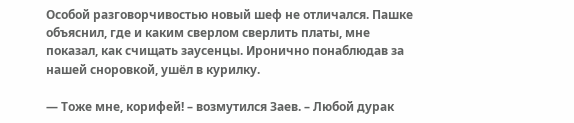Особой разговорчивостью новый шеф не отличался. Пашке объяснил, где и каким сверлом сверлить платы, мне показал, как счищать заусенцы. Иронично понаблюдав за нашей сноровкой, ушёл в курилку.

— Тоже мне, корифей! – возмутился Заев. – Любой дурак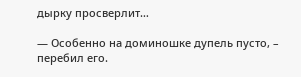дырку просверлит…

— Особенно на доминошке дупель пусто, – перебил его.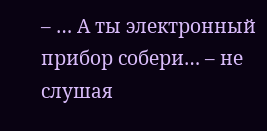– … А ты электронный прибор собери… – не слушая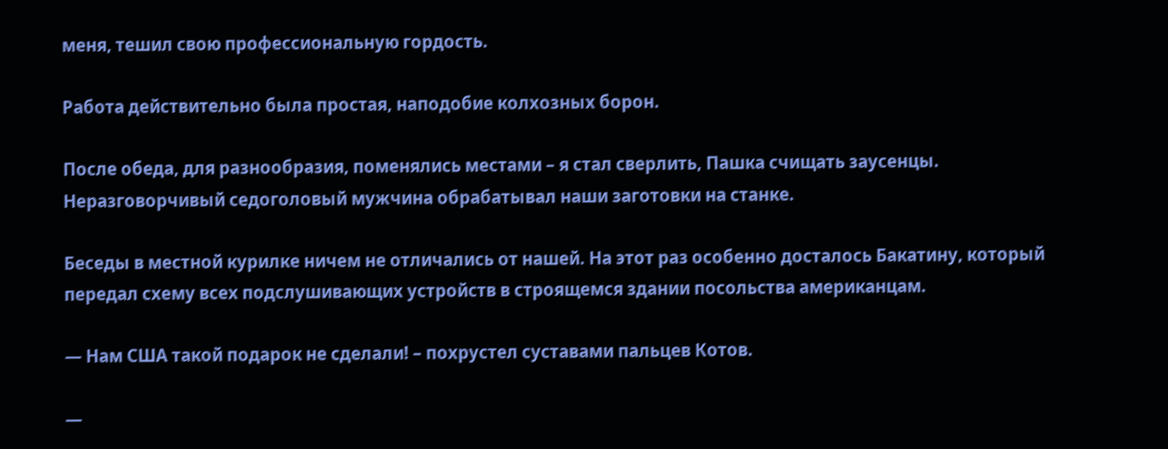меня, тешил свою профессиональную гордость.

Работа действительно была простая, наподобие колхозных борон.

После обеда, для разнообразия, поменялись местами – я стал сверлить, Пашка счищать заусенцы. Неразговорчивый седоголовый мужчина обрабатывал наши заготовки на станке.

Беседы в местной курилке ничем не отличались от нашей. На этот раз особенно досталось Бакатину, который передал схему всех подслушивающих устройств в строящемся здании посольства американцам.

— Нам США такой подарок не сделали! – похрустел суставами пальцев Котов.

—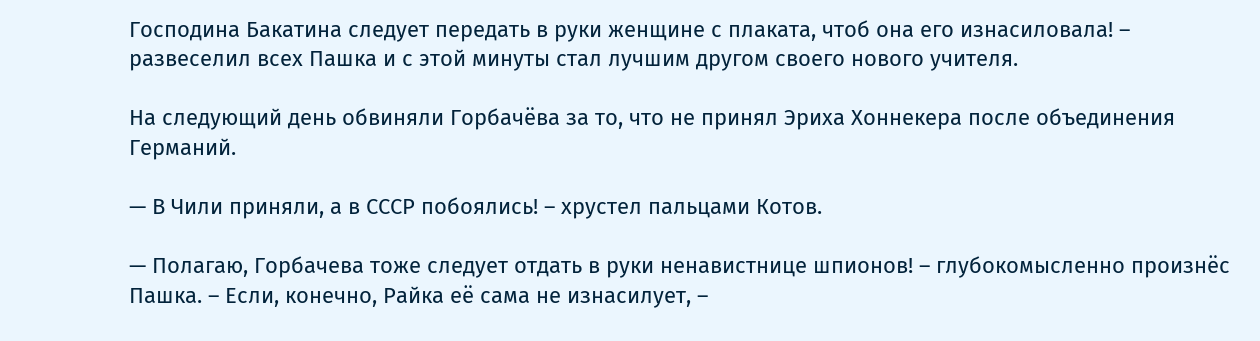Господина Бакатина следует передать в руки женщине с плаката, чтоб она его изнасиловала! – развеселил всех Пашка и с этой минуты стал лучшим другом своего нового учителя.

На следующий день обвиняли Горбачёва за то, что не принял Эриха Хоннекера после объединения Германий.

— В Чили приняли, а в СССР побоялись! – хрустел пальцами Котов.

— Полагаю, Горбачева тоже следует отдать в руки ненавистнице шпионов! – глубокомысленно произнёс Пашка. – Если, конечно, Райка её сама не изнасилует, –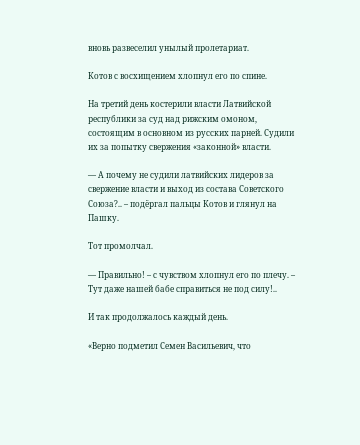вновь развеселил унылый пролетариат.

Котов с восхищением хлопнул его по спине.

На третий день костерили власти Латвийской республики за суд над рижским омоном, состоящим в основном из русских парней. Судили их за попытку свержения «законной» власти.

— А почему не судили латвийских лидеров за свержение власти и выход из состава Советского Союза?.. – подёргал пальцы Котов и глянул на Пашку.

Тот промолчал.

— Правильно! – с чувством хлопнул его по плечу. – Тут даже нашей бабе справиться не под силу!..

И так продолжалось каждый день.

«Верно подметил Семен Васильевич, что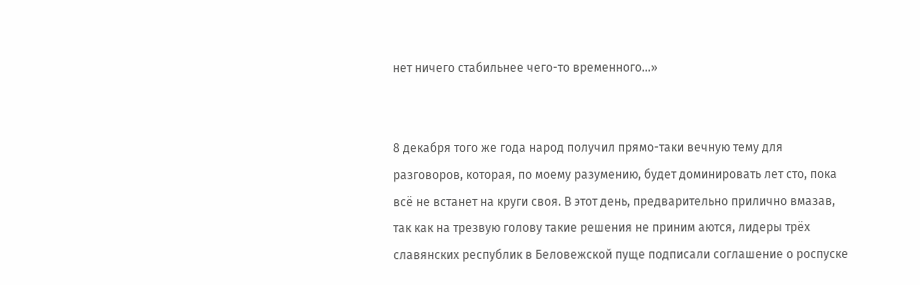нет ничего стабильнее чего-то временного…»


8 декабря того же года народ получил прямо-таки вечную тему для разговоров, которая, по моему разумению, будет доминировать лет сто, пока всё не встанет на круги своя. В этот день, предварительно прилично вмазав, так как на трезвую голову такие решения не приним аются, лидеры трёх славянских республик в Беловежской пуще подписали соглашение о роспуске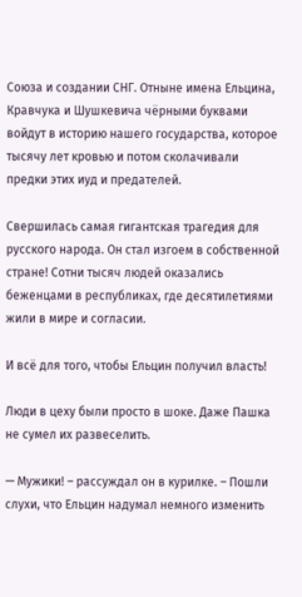Союза и создании СНГ. Отныне имена Ельцина, Кравчука и Шушкевича чёрными буквами войдут в историю нашего государства, которое тысячу лет кровью и потом сколачивали предки этих иуд и предателей.

Свершилась самая гигантская трагедия для русского народа. Он стал изгоем в собственной стране! Сотни тысяч людей оказались беженцами в республиках, где десятилетиями жили в мире и согласии.

И всё для того, чтобы Ельцин получил власть!

Люди в цеху были просто в шоке. Даже Пашка не сумел их развеселить.

— Мужики! – рассуждал он в курилке. – Пошли слухи, что Ельцин надумал немного изменить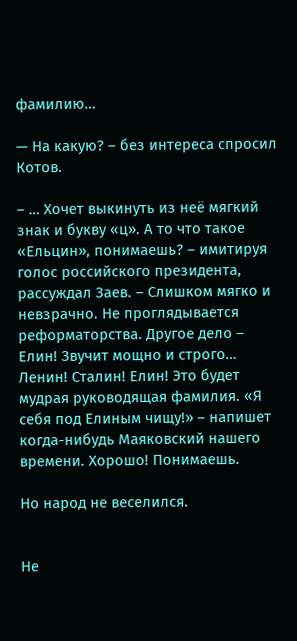фамилию…

— На какую? – без интереса спросил Котов.

– … Хочет выкинуть из неё мягкий знак и букву «ц». А то что такое «Ельцин», понимаешь? – имитируя голос российского президента, рассуждал Заев. – Слишком мягко и невзрачно. Не проглядывается реформаторства. Другое дело – Елин! Звучит мощно и строго… Ленин! Сталин! Елин! Это будет мудрая руководящая фамилия. «Я себя под Елиным чищу!» – напишет когда-нибудь Маяковский нашего времени. Хорошо! Понимаешь.

Но народ не веселился.


Не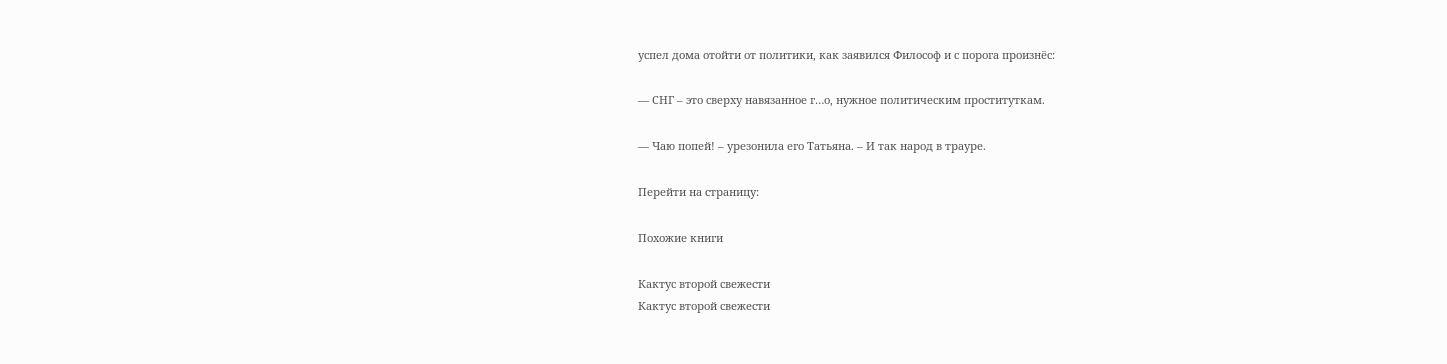успел дома отойти от политики, как заявился Философ и с порога произнёс:

— СНГ – это сверху навязанное г…о, нужное политическим проституткам.

— Чаю попей! – урезонила его Татьяна. – И так народ в трауре.

Перейти на страницу:

Похожие книги

Кактус второй свежести
Кактус второй свежести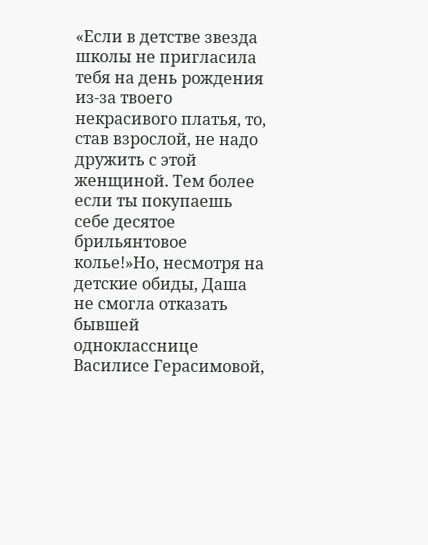«Если в детстве звезда школы не пригласила тебя на день рождения из-за твоего некрасивого платья, то, став взрослой, не надо дружить с этой женщиной. Тем более если ты покупаешь себе десятое брильянтовое колье!»Но, несмотря на детские обиды, Даша не смогла отказать бывшей однокласснице Василисе Герасимовой,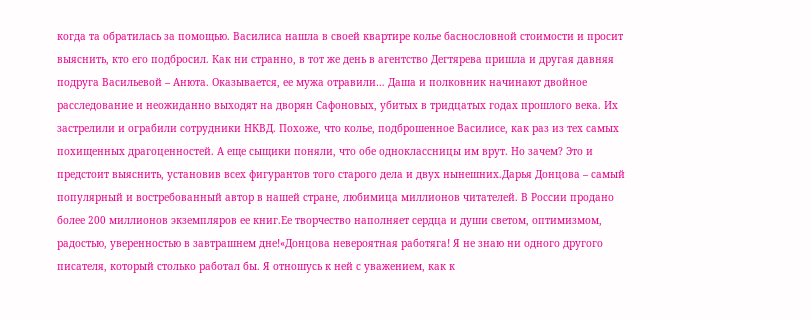когда та обратилась за помощью. Василиса нашла в своей квартире колье баснословной стоимости и просит выяснить, кто его подбросил. Как ни странно, в тот же день в агентство Дегтярева пришла и другая давняя подруга Васильевой – Анюта. Оказывается, ее мужа отравили… Даша и полковник начинают двойное расследование и неожиданно выходят на дворян Сафоновых, убитых в тридцатых годах прошлого века. Их застрелили и ограбили сотрудники НКВД. Похоже, что колье, подброшенное Василисе, как раз из тех самых похищенных драгоценностей. А еще сыщики поняли, что обе одноклассницы им врут. Но зачем? Это и предстоит выяснить, установив всех фигурантов того старого дела и двух нынешних.Дарья Донцова – самый популярный и востребованный автор в нашей стране, любимица миллионов читателей. В России продано более 200 миллионов экземпляров ее книг.Ее творчество наполняет сердца и души светом, оптимизмом, радостью, уверенностью в завтрашнем дне!«Донцова невероятная работяга! Я не знаю ни одного другого писателя, который столько работал бы. Я отношусь к ней с уважением, как к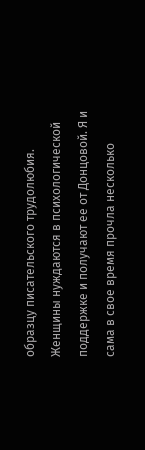образцу писательского трудолюбия. Женщины нуждаются в психологической поддержке и получают ее от Донцовой. Я и сама в свое время прочла несколько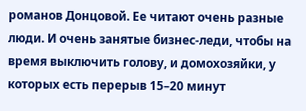романов Донцовой. Ее читают очень разные люди. И очень занятые бизнес-леди, чтобы на время выключить голову, и домохозяйки, у которых есть перерыв 15–20 минут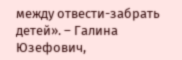между отвести-забрать детей». – Галина Юзефович,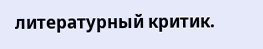литературный критик.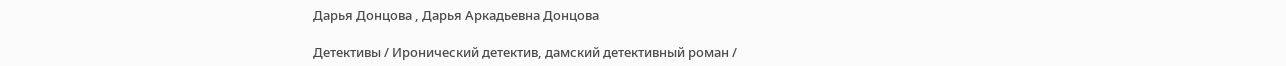Дарья Донцова , Дарья Аркадьевна Донцова

Детективы / Иронический детектив, дамский детективный роман /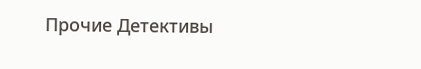Прочие Детективы